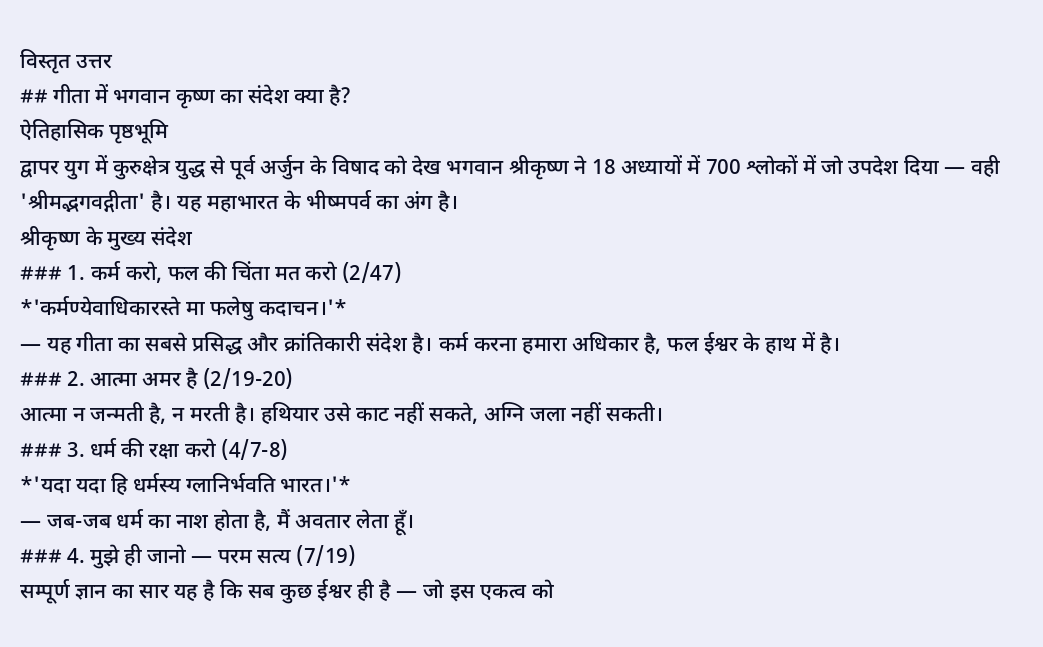विस्तृत उत्तर
## गीता में भगवान कृष्ण का संदेश क्या है?
ऐतिहासिक पृष्ठभूमि
द्वापर युग में कुरुक्षेत्र युद्ध से पूर्व अर्जुन के विषाद को देख भगवान श्रीकृष्ण ने 18 अध्यायों में 700 श्लोकों में जो उपदेश दिया — वही 'श्रीमद्भगवद्गीता' है। यह महाभारत के भीष्मपर्व का अंग है।
श्रीकृष्ण के मुख्य संदेश
### 1. कर्म करो, फल की चिंता मत करो (2/47)
*'कर्मण्येवाधिकारस्ते मा फलेषु कदाचन।'*
— यह गीता का सबसे प्रसिद्ध और क्रांतिकारी संदेश है। कर्म करना हमारा अधिकार है, फल ईश्वर के हाथ में है।
### 2. आत्मा अमर है (2/19-20)
आत्मा न जन्मती है, न मरती है। हथियार उसे काट नहीं सकते, अग्नि जला नहीं सकती।
### 3. धर्म की रक्षा करो (4/7-8)
*'यदा यदा हि धर्मस्य ग्लानिर्भवति भारत।'*
— जब-जब धर्म का नाश होता है, मैं अवतार लेता हूँ।
### 4. मुझे ही जानो — परम सत्य (7/19)
सम्पूर्ण ज्ञान का सार यह है कि सब कुछ ईश्वर ही है — जो इस एकत्व को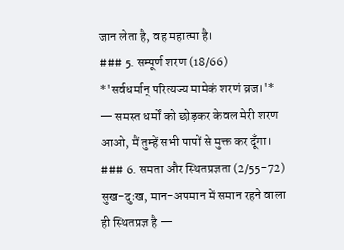जान लेता है, वह महात्मा है।
### 5. सम्पूर्ण शरण (18/66)
*'सर्वधर्मान् परित्यज्य मामेकं शरणं व्रज।'*
— समस्त धर्मों को छोड़कर केवल मेरी शरण आओ, मैं तुम्हें सभी पापों से मुक्त कर दूँगा।
### 6. समता और स्थितप्रज्ञता (2/55-72)
सुख-दुःख, मान-अपमान में समान रहने वाला ही स्थितप्रज्ञ है —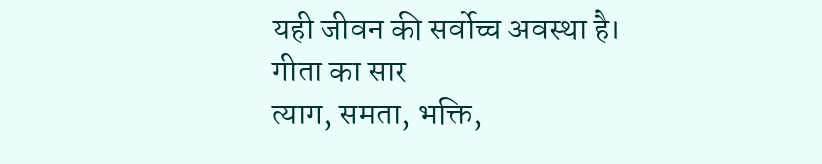यही जीवन की सर्वोच्च अवस्था है।
गीता का सार
त्याग, समता, भक्ति,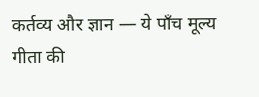कर्तव्य और ज्ञान — ये पाँच मूल्य गीता की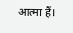आत्मा हैं।